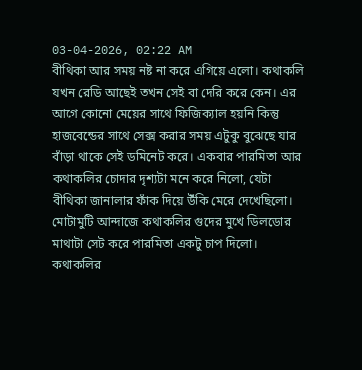03-04-2026, 02:22 AM
বীথিকা আর সময় নষ্ট না করে এগিয়ে এলো। কথাকলি যখন রেডি আছেই তখন সেই বা দেরি করে কেন। এর আগে কোনো মেয়ের সাথে ফিজিক্যাল হয়নি কিন্তু হাজবেন্ডের সাথে সেক্স করার সময় এটুকু বুঝেছে যার বাঁড়া থাকে সেই ডমিনেট করে। একবার পারমিতা আর কথাকলির চোদার দৃশ্যটা মনে করে নিলো, যেটা বীথিকা জানালার ফাঁক দিয়ে উঁকি মেরে দেখেছিলো।
মোটামুটি আন্দাজে কথাকলির গুদের মুখে ডিলডোর মাথাটা সেট করে পারমিতা একটু চাপ দিলো। কথাকলির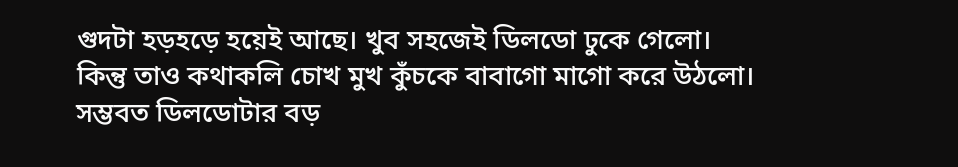গুদটা হড়হড়ে হয়েই আছে। খুব সহজেই ডিলডো ঢুকে গেলো। কিন্তু তাও কথাকলি চোখ মুখ কুঁচকে বাবাগো মাগো করে উঠলো। সম্ভবত ডিলডোটার বড়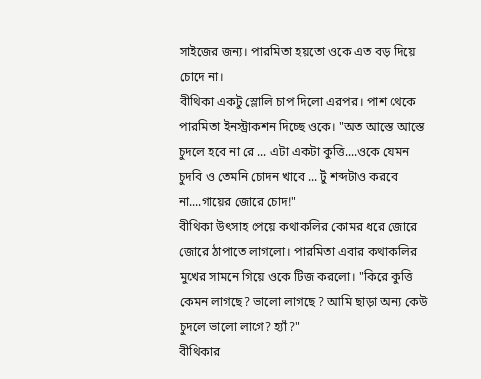সাইজের জন্য। পারমিতা হয়তো ওকে এত বড় দিয়ে চোদে না।
বীথিকা একটু স্লোলি চাপ দিলো এরপর। পাশ থেকে পারমিতা ইনস্ট্রাকশন দিচ্ছে ওকে। "অত আস্তে আস্তে চুদলে হবে না রে ... এটা একটা কুত্তি....ওকে যেমন চুদবি ও তেমনি চোদন খাবে ... টুঁ শব্দটাও করবে না....গায়ের জোরে চোদ!"
বীথিকা উৎসাহ পেয়ে কথাকলির কোমর ধরে জোরে জোরে ঠাপাতে লাগলো। পারমিতা এবার কথাকলির মুখের সামনে গিয়ে ওকে টিজ করলো। "কিরে কুত্তি কেমন লাগছে? ভালো লাগছে ? আমি ছাড়া অন্য কেউ চুদলে ভালো লাগে? হ্যাঁ?"
বীথিকার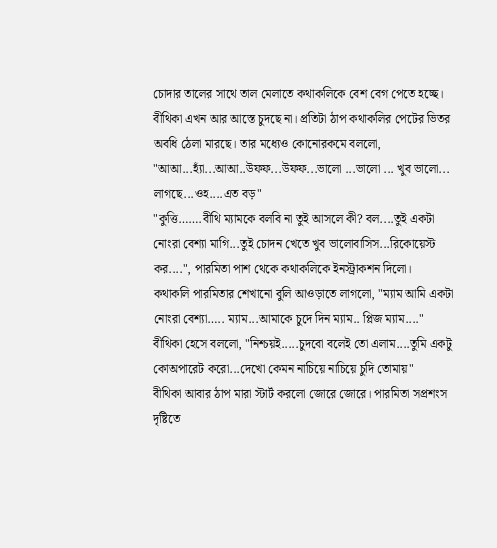চোদার তালের সাথে তাল মেলাতে কথাকলিকে বেশ বেগ পেতে হচ্ছে। বীথিকা এখন আর আস্তে চুদছে না। প্রতিটা ঠাপ কথাকলির পেটের ভিতর অবধি ঠেলা মারছে। তার মধ্যেও কোনোরকমে বললো, "আআ...হ্যাঁ...আআ..উফফ...উফফ...ভালো ...ভালো ... খুব ভালো... লাগছে...ওহ....এত বড়"
"কুত্তি…….বীথি ম্যামকে বলবি না তুই আসলে কী? বল....তুই একটা নোংরা বেশ্যা মাগি...তুই চোদন খেতে খুব ভালোবাসিস...রিকোয়েস্ট কর....", পারমিতা পাশ থেকে কথাকলিকে ইনস্ট্রাকশন দিলো।
কথাকলি পারমিতার শেখানো বুলি আওড়াতে লাগলো, "ম্যাম আমি একটা নোংরা বেশ্যা….. ম্যাম...আমাকে চুদে দিন ম্যাম.. প্লিজ ম্যাম...."
বীথিকা হেসে বললো, "নিশ্চয়ই.....চুদবো বলেই তো এলাম....তুমি একটু কোঅপারেট করো...দেখো কেমন নাচিয়ে নাচিয়ে চুদি তোমায়"
বীথিকা আবার ঠাপ মারা স্টার্ট করলো জোরে জোরে। পারমিতা সপ্রশংস দৃষ্টিতে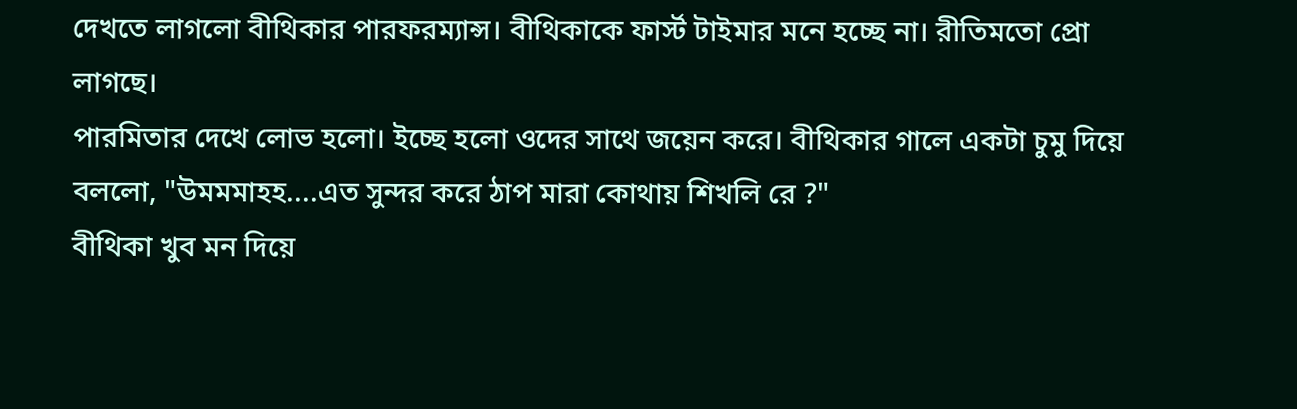দেখতে লাগলো বীথিকার পারফরম্যান্স। বীথিকাকে ফার্স্ট টাইমার মনে হচ্ছে না। রীতিমতো প্রো লাগছে।
পারমিতার দেখে লোভ হলো। ইচ্ছে হলো ওদের সাথে জয়েন করে। বীথিকার গালে একটা চুমু দিয়ে বললো, "উমমমাহহ....এত সুন্দর করে ঠাপ মারা কোথায় শিখলি রে ?"
বীথিকা খুব মন দিয়ে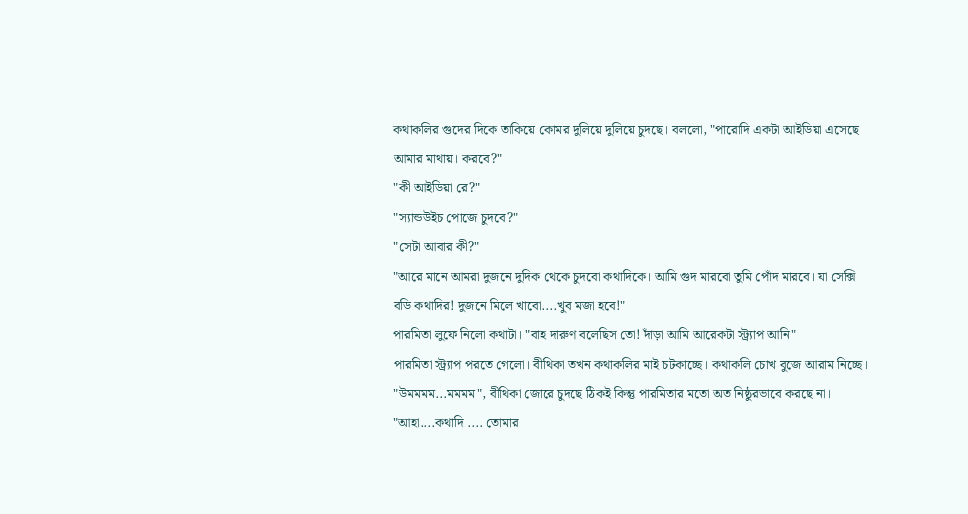কথাকলির গুদের দিকে তাকিয়ে কোমর দুলিয়ে দুলিয়ে চুদছে। বললো, "পারোদি একটা আইডিয়া এসেছে আমার মাথায়। করবে?"
"কী আইডিয়া রে?"
"স্যান্ডউইচ পোজে চুদবে?"
"সেটা আবার কী?"
"আরে মানে আমরা দুজনে দুদিক থেকে চুদবো কথাদিকে। আমি গুদ মারবো তুমি পোঁদ মারবে। যা সেক্সি বডি কথাদির! দুজনে মিলে খাবো....খুব মজা হবে!"
পারমিতা লুফে নিলো কথাটা। "বাহ দারুণ বলেছিস তো! দাঁড়া আমি আরেকটা স্ট্র্যাপ আনি"
পারমিতা স্ট্র্যাপ পরতে গেলো। বীথিকা তখন কথাকলির মাই চটকাচ্ছে। কথাকলি চোখ বুজে আরাম নিচ্ছে। "উমমমম...মমমম", বীথিকা জোরে চুদছে ঠিকই কিন্তু পারমিতার মতো অত নিষ্ঠুরভাবে করছে না।
"আহা....কথাদি .... তোমার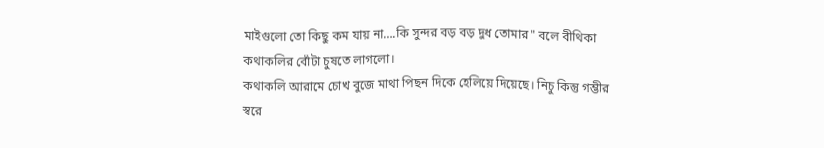মাইগুলো তো কিছু কম যায় না….কি সুন্দর বড় বড় দুধ তোমার" বলে বীথিকা কথাকলির বোঁটা চুষতে লাগলো।
কথাকলি আরামে চোখ বুজে মাথা পিছন দিকে হেলিয়ে দিয়েছে। নিচু কিন্তু গম্ভীর স্বরে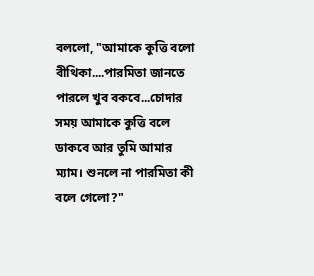বললো, "আমাকে কুত্তি বলো বীথিকা....পারমিতা জানতে পারলে খুব বকবে...চোদার সময় আমাকে কুত্তি বলে ডাকবে আর তুমি আমার ম্যাম। শুনলে না পারমিতা কী বলে গেলো?"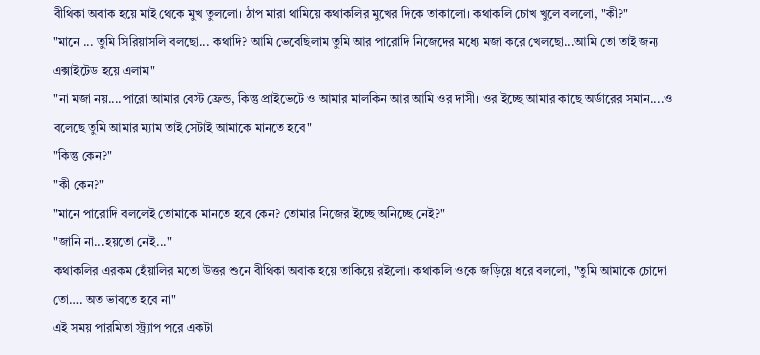বীথিকা অবাক হয়ে মাই থেকে মুখ তুললো। ঠাপ মারা থামিয়ে কথাকলির মুখের দিকে তাকালো। কথাকলি চোখ খুলে বললো, "কী?"
"মানে ... তুমি সিরিয়াসলি বলছো... কথাদি? আমি ভেবেছিলাম তুমি আর পারোদি নিজেদের মধ্যে মজা করে খেলছো...আমি তো তাই জন্য এক্সাইটেড হয়ে এলাম"
"না মজা নয়....পারো আমার বেস্ট ফ্রেন্ড, কিন্তু প্রাইভেটে ও আমার মালকিন আর আমি ওর দাসী। ওর ইচ্ছে আমার কাছে অর্ডারের সমান....ও বলেছে তুমি আমার ম্যাম তাই সেটাই আমাকে মানতে হবে"
"কিন্তু কেন?"
"কী কেন?"
"মানে পারোদি বললেই তোমাকে মানতে হবে কেন? তোমার নিজের ইচ্ছে অনিচ্ছে নেই?"
"জানি না...হয়তো নেই..."
কথাকলির এরকম হেঁয়ালির মতো উত্তর শুনে বীথিকা অবাক হয়ে তাকিয়ে রইলো। কথাকলি ওকে জড়িয়ে ধরে বললো, "তুমি আমাকে চোদো তো…. অত ভাবতে হবে না"
এই সময় পারমিতা স্ট্র্যাপ পরে একটা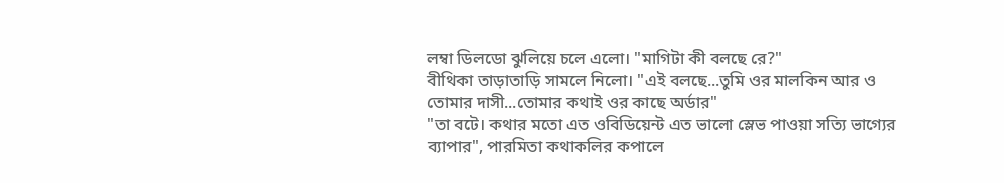লম্বা ডিলডো ঝুলিয়ে চলে এলো। "মাগিটা কী বলছে রে?"
বীথিকা তাড়াতাড়ি সামলে নিলো। "এই বলছে...তুমি ওর মালকিন আর ও তোমার দাসী...তোমার কথাই ওর কাছে অর্ডার"
"তা বটে। কথার মতো এত ওবিডিয়েন্ট এত ভালো স্লেভ পাওয়া সত্যি ভাগ্যের ব্যাপার", পারমিতা কথাকলির কপালে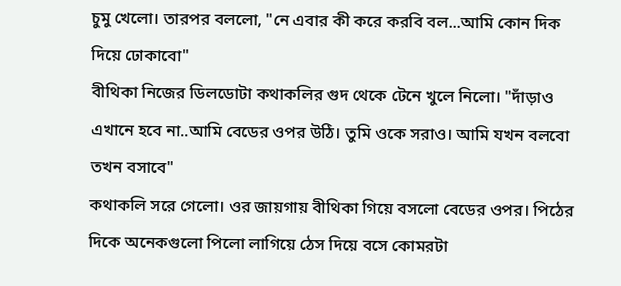চুমু খেলো। তারপর বললো, "নে এবার কী করে করবি বল...আমি কোন দিক দিয়ে ঢোকাবো"
বীথিকা নিজের ডিলডোটা কথাকলির গুদ থেকে টেনে খুলে নিলো। "দাঁড়াও এখানে হবে না..আমি বেডের ওপর উঠি। তুমি ওকে সরাও। আমি যখন বলবো তখন বসাবে"
কথাকলি সরে গেলো। ওর জায়গায় বীথিকা গিয়ে বসলো বেডের ওপর। পিঠের দিকে অনেকগুলো পিলো লাগিয়ে ঠেস দিয়ে বসে কোমরটা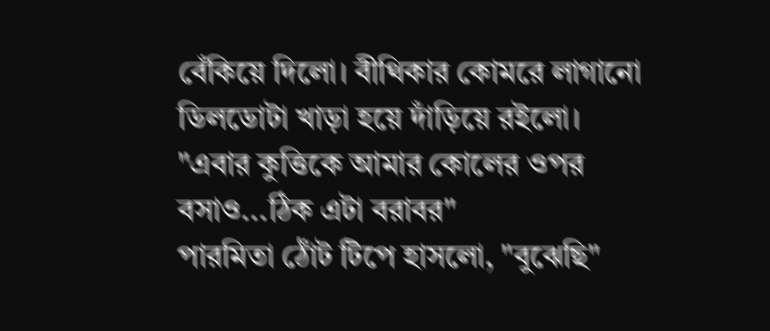বেঁকিয়ে দিলো। বীথিকার কোমরে লাগানো ডিলডোটা খাড়া হয়ে দাঁড়িয়ে রইলো।
"এবার কুত্তিকে আমার কোলের ওপর বসাও...ঠিক এটা বরাবর"
পারমিতা ঠোঁট টিপে হাসলো, "বুঝেছি"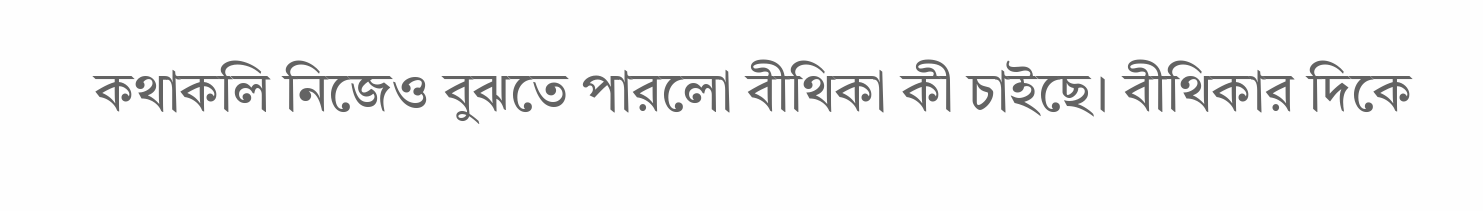কথাকলি নিজেও বুঝতে পারলো বীথিকা কী চাইছে। বীথিকার দিকে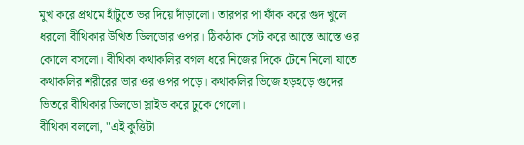মুখ করে প্রথমে হাঁটুতে ভর দিয়ে দাঁড়ালো। তারপর পা ফাঁক করে গুদ খুলে ধরলো বীথিকার উত্থিত ডিলডোর ওপর। ঠিকঠাক সেট করে আস্তে আস্তে ওর কোলে বসলো। বীথিকা কথাকলির বগল ধরে নিজের দিকে টেনে নিলো যাতে কথাকলির শরীরের ভার ওর ওপর পড়ে। কথাকলির ভিজে হড়হড়ে গুদের ভিতরে বীথিকার ডিলডো স্লাইড করে ঢুকে গেলো।
বীথিকা বললো, "এই কুত্তিটা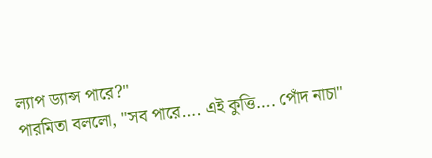ল্যাপ ড্যান্স পারে?"
পারমিতা বললো, "সব পারে…. এই কুত্তি…. পোঁদ নাচা"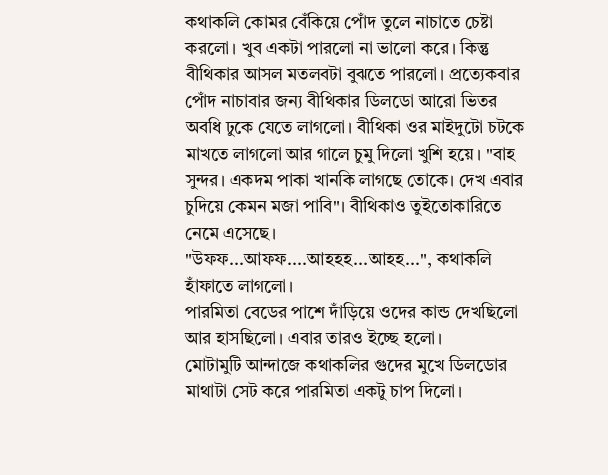কথাকলি কোমর বেঁকিয়ে পোঁদ তুলে নাচাতে চেষ্টা করলো। খুব একটা পারলো না ভালো করে। কিন্তু বীথিকার আসল মতলবটা বুঝতে পারলো। প্রত্যেকবার পোঁদ নাচাবার জন্য বীথিকার ডিলডো আরো ভিতর অবধি ঢুকে যেতে লাগলো। বীথিকা ওর মাইদুটো চটকে মাখতে লাগলো আর গালে চুমু দিলো খুশি হয়ে। "বাহ সুন্দর। একদম পাকা খানকি লাগছে তোকে। দেখ এবার চুদিয়ে কেমন মজা পাবি"। বীথিকাও তুইতোকারিতে নেমে এসেছে।
"উফফ...আফফ....আহহহ...আহহ...", কথাকলি হাঁফাতে লাগলো।
পারমিতা বেডের পাশে দাঁড়িয়ে ওদের কান্ড দেখছিলো আর হাসছিলো। এবার তারও ইচ্ছে হলো।
মোটামুটি আন্দাজে কথাকলির গুদের মুখে ডিলডোর মাথাটা সেট করে পারমিতা একটু চাপ দিলো।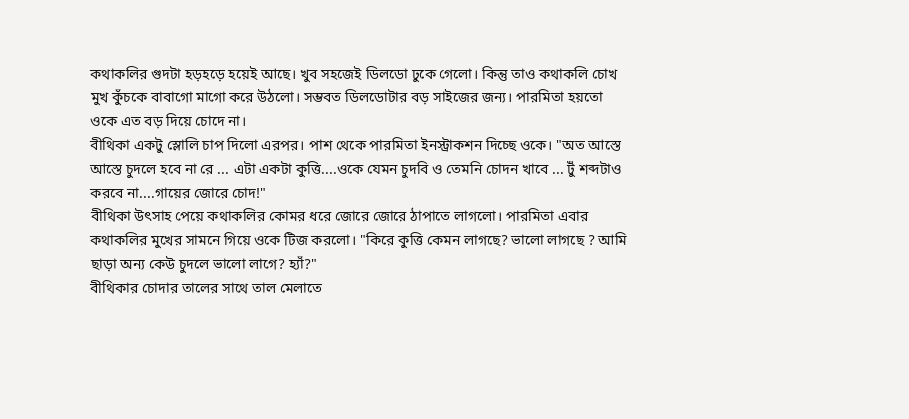কথাকলির গুদটা হড়হড়ে হয়েই আছে। খুব সহজেই ডিলডো ঢুকে গেলো। কিন্তু তাও কথাকলি চোখ মুখ কুঁচকে বাবাগো মাগো করে উঠলো। সম্ভবত ডিলডোটার বড় সাইজের জন্য। পারমিতা হয়তো ওকে এত বড় দিয়ে চোদে না।
বীথিকা একটু স্লোলি চাপ দিলো এরপর। পাশ থেকে পারমিতা ইনস্ট্রাকশন দিচ্ছে ওকে। "অত আস্তে আস্তে চুদলে হবে না রে ... এটা একটা কুত্তি....ওকে যেমন চুদবি ও তেমনি চোদন খাবে ... টুঁ শব্দটাও করবে না....গায়ের জোরে চোদ!"
বীথিকা উৎসাহ পেয়ে কথাকলির কোমর ধরে জোরে জোরে ঠাপাতে লাগলো। পারমিতা এবার কথাকলির মুখের সামনে গিয়ে ওকে টিজ করলো। "কিরে কুত্তি কেমন লাগছে? ভালো লাগছে ? আমি ছাড়া অন্য কেউ চুদলে ভালো লাগে? হ্যাঁ?"
বীথিকার চোদার তালের সাথে তাল মেলাতে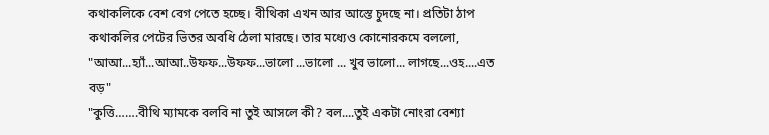কথাকলিকে বেশ বেগ পেতে হচ্ছে। বীথিকা এখন আর আস্তে চুদছে না। প্রতিটা ঠাপ কথাকলির পেটের ভিতর অবধি ঠেলা মারছে। তার মধ্যেও কোনোরকমে বললো, "আআ...হ্যাঁ...আআ..উফফ...উফফ...ভালো ...ভালো ... খুব ভালো... লাগছে...ওহ....এত বড়"
"কুত্তি…….বীথি ম্যামকে বলবি না তুই আসলে কী? বল....তুই একটা নোংরা বেশ্যা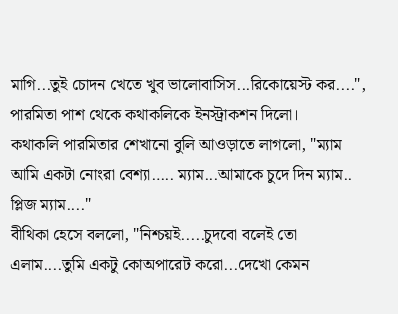মাগি...তুই চোদন খেতে খুব ভালোবাসিস...রিকোয়েস্ট কর....", পারমিতা পাশ থেকে কথাকলিকে ইনস্ট্রাকশন দিলো।
কথাকলি পারমিতার শেখানো বুলি আওড়াতে লাগলো, "ম্যাম আমি একটা নোংরা বেশ্যা….. ম্যাম...আমাকে চুদে দিন ম্যাম.. প্লিজ ম্যাম...."
বীথিকা হেসে বললো, "নিশ্চয়ই.....চুদবো বলেই তো এলাম....তুমি একটু কোঅপারেট করো...দেখো কেমন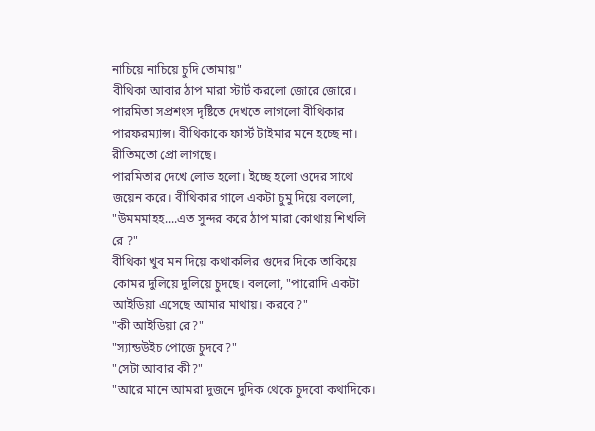নাচিয়ে নাচিয়ে চুদি তোমায়"
বীথিকা আবার ঠাপ মারা স্টার্ট করলো জোরে জোরে। পারমিতা সপ্রশংস দৃষ্টিতে দেখতে লাগলো বীথিকার পারফরম্যান্স। বীথিকাকে ফার্স্ট টাইমার মনে হচ্ছে না। রীতিমতো প্রো লাগছে।
পারমিতার দেখে লোভ হলো। ইচ্ছে হলো ওদের সাথে জয়েন করে। বীথিকার গালে একটা চুমু দিয়ে বললো, "উমমমাহহ....এত সুন্দর করে ঠাপ মারা কোথায় শিখলি রে ?"
বীথিকা খুব মন দিয়ে কথাকলির গুদের দিকে তাকিয়ে কোমর দুলিয়ে দুলিয়ে চুদছে। বললো, "পারোদি একটা আইডিয়া এসেছে আমার মাথায়। করবে?"
"কী আইডিয়া রে?"
"স্যান্ডউইচ পোজে চুদবে?"
"সেটা আবার কী?"
"আরে মানে আমরা দুজনে দুদিক থেকে চুদবো কথাদিকে।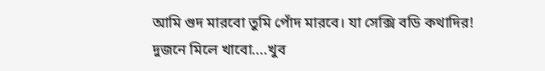আমি গুদ মারবো তুমি পোঁদ মারবে। যা সেক্সি বডি কথাদির! দুজনে মিলে খাবো....খুব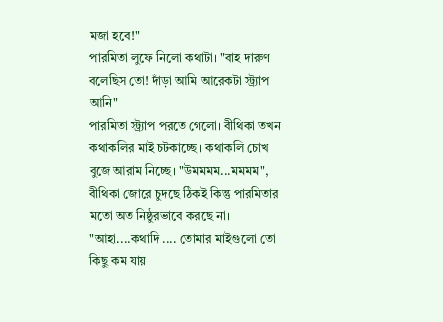মজা হবে!"
পারমিতা লুফে নিলো কথাটা। "বাহ দারুণ বলেছিস তো! দাঁড়া আমি আরেকটা স্ট্র্যাপ আনি"
পারমিতা স্ট্র্যাপ পরতে গেলো। বীথিকা তখন কথাকলির মাই চটকাচ্ছে। কথাকলি চোখ বুজে আরাম নিচ্ছে। "উমমমম...মমমম", বীথিকা জোরে চুদছে ঠিকই কিন্তু পারমিতার মতো অত নিষ্ঠুরভাবে করছে না।
"আহা....কথাদি .... তোমার মাইগুলো তো কিছু কম যায়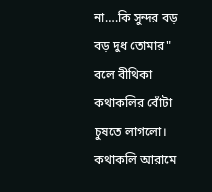না….কি সুন্দর বড় বড় দুধ তোমার" বলে বীথিকা কথাকলির বোঁটা চুষতে লাগলো।
কথাকলি আরামে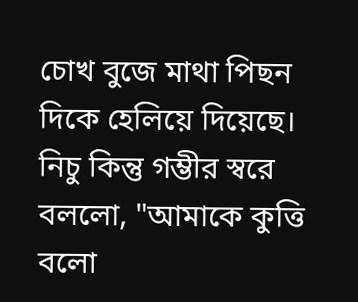চোখ বুজে মাথা পিছন দিকে হেলিয়ে দিয়েছে। নিচু কিন্তু গম্ভীর স্বরে বললো, "আমাকে কুত্তি বলো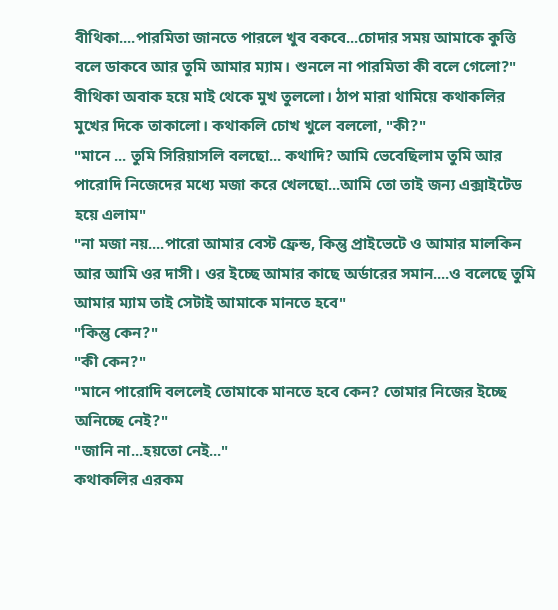বীথিকা....পারমিতা জানতে পারলে খুব বকবে...চোদার সময় আমাকে কুত্তি বলে ডাকবে আর তুমি আমার ম্যাম। শুনলে না পারমিতা কী বলে গেলো?"
বীথিকা অবাক হয়ে মাই থেকে মুখ তুললো। ঠাপ মারা থামিয়ে কথাকলির মুখের দিকে তাকালো। কথাকলি চোখ খুলে বললো, "কী?"
"মানে ... তুমি সিরিয়াসলি বলছো... কথাদি? আমি ভেবেছিলাম তুমি আর পারোদি নিজেদের মধ্যে মজা করে খেলছো...আমি তো তাই জন্য এক্সাইটেড হয়ে এলাম"
"না মজা নয়....পারো আমার বেস্ট ফ্রেন্ড, কিন্তু প্রাইভেটে ও আমার মালকিন আর আমি ওর দাসী। ওর ইচ্ছে আমার কাছে অর্ডারের সমান....ও বলেছে তুমি আমার ম্যাম তাই সেটাই আমাকে মানতে হবে"
"কিন্তু কেন?"
"কী কেন?"
"মানে পারোদি বললেই তোমাকে মানতে হবে কেন? তোমার নিজের ইচ্ছে অনিচ্ছে নেই?"
"জানি না...হয়তো নেই..."
কথাকলির এরকম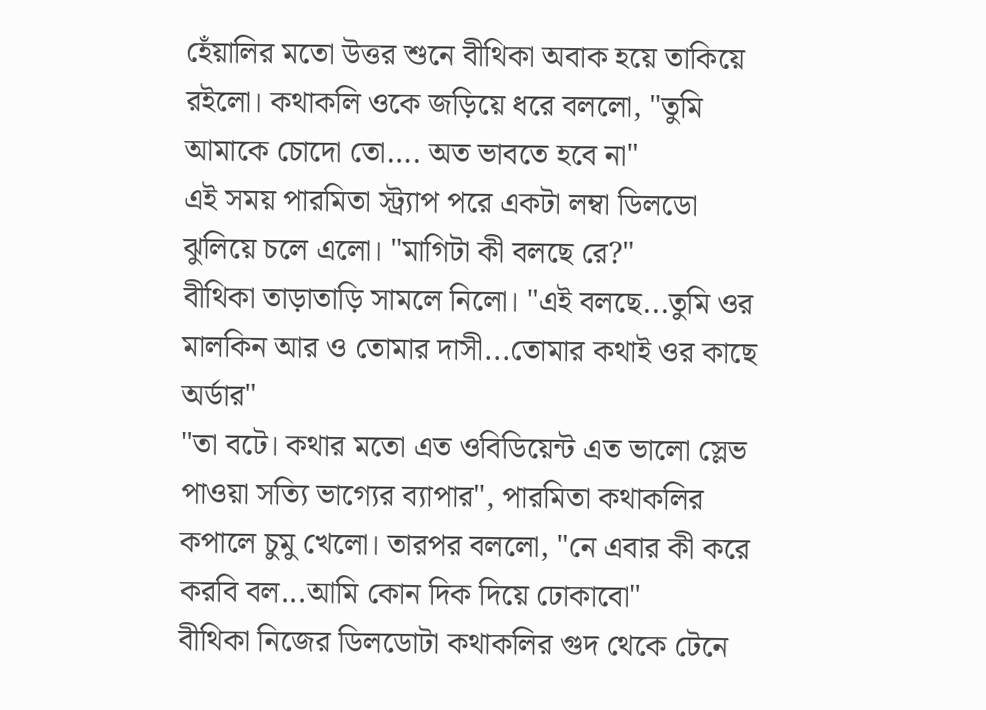হেঁয়ালির মতো উত্তর শুনে বীথিকা অবাক হয়ে তাকিয়ে রইলো। কথাকলি ওকে জড়িয়ে ধরে বললো, "তুমি আমাকে চোদো তো…. অত ভাবতে হবে না"
এই সময় পারমিতা স্ট্র্যাপ পরে একটা লম্বা ডিলডো ঝুলিয়ে চলে এলো। "মাগিটা কী বলছে রে?"
বীথিকা তাড়াতাড়ি সামলে নিলো। "এই বলছে...তুমি ওর মালকিন আর ও তোমার দাসী...তোমার কথাই ওর কাছে অর্ডার"
"তা বটে। কথার মতো এত ওবিডিয়েন্ট এত ভালো স্লেভ পাওয়া সত্যি ভাগ্যের ব্যাপার", পারমিতা কথাকলির কপালে চুমু খেলো। তারপর বললো, "নে এবার কী করে করবি বল...আমি কোন দিক দিয়ে ঢোকাবো"
বীথিকা নিজের ডিলডোটা কথাকলির গুদ থেকে টেনে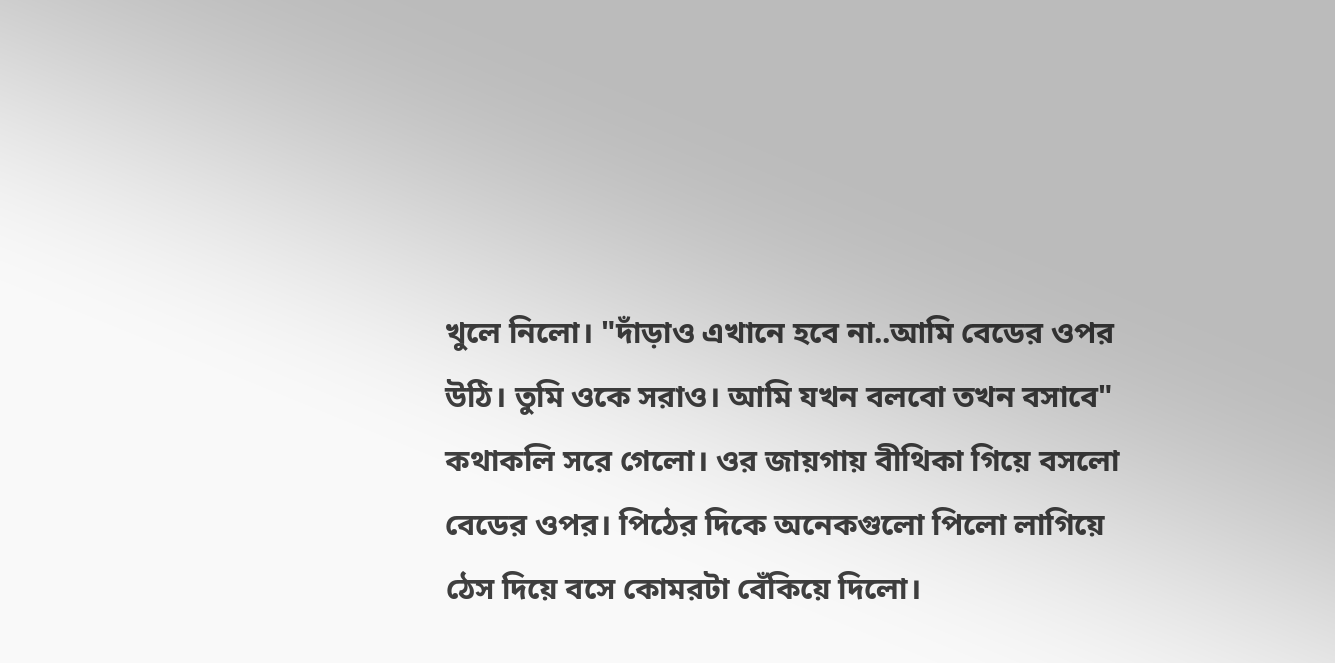খুলে নিলো। "দাঁড়াও এখানে হবে না..আমি বেডের ওপর উঠি। তুমি ওকে সরাও। আমি যখন বলবো তখন বসাবে"
কথাকলি সরে গেলো। ওর জায়গায় বীথিকা গিয়ে বসলো বেডের ওপর। পিঠের দিকে অনেকগুলো পিলো লাগিয়ে ঠেস দিয়ে বসে কোমরটা বেঁকিয়ে দিলো।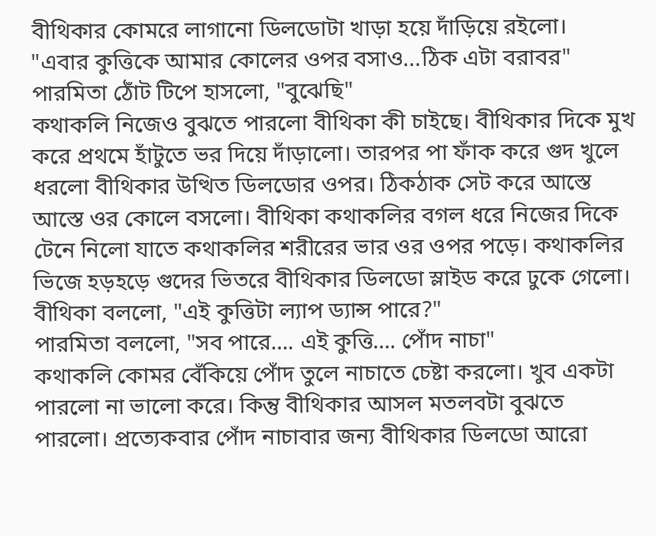বীথিকার কোমরে লাগানো ডিলডোটা খাড়া হয়ে দাঁড়িয়ে রইলো।
"এবার কুত্তিকে আমার কোলের ওপর বসাও...ঠিক এটা বরাবর"
পারমিতা ঠোঁট টিপে হাসলো, "বুঝেছি"
কথাকলি নিজেও বুঝতে পারলো বীথিকা কী চাইছে। বীথিকার দিকে মুখ করে প্রথমে হাঁটুতে ভর দিয়ে দাঁড়ালো। তারপর পা ফাঁক করে গুদ খুলে ধরলো বীথিকার উত্থিত ডিলডোর ওপর। ঠিকঠাক সেট করে আস্তে আস্তে ওর কোলে বসলো। বীথিকা কথাকলির বগল ধরে নিজের দিকে টেনে নিলো যাতে কথাকলির শরীরের ভার ওর ওপর পড়ে। কথাকলির ভিজে হড়হড়ে গুদের ভিতরে বীথিকার ডিলডো স্লাইড করে ঢুকে গেলো।
বীথিকা বললো, "এই কুত্তিটা ল্যাপ ড্যান্স পারে?"
পারমিতা বললো, "সব পারে…. এই কুত্তি…. পোঁদ নাচা"
কথাকলি কোমর বেঁকিয়ে পোঁদ তুলে নাচাতে চেষ্টা করলো। খুব একটা পারলো না ভালো করে। কিন্তু বীথিকার আসল মতলবটা বুঝতে পারলো। প্রত্যেকবার পোঁদ নাচাবার জন্য বীথিকার ডিলডো আরো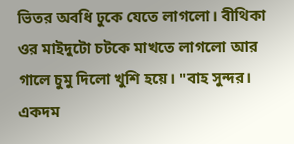ভিতর অবধি ঢুকে যেতে লাগলো। বীথিকা ওর মাইদুটো চটকে মাখতে লাগলো আর গালে চুমু দিলো খুশি হয়ে। "বাহ সুন্দর। একদম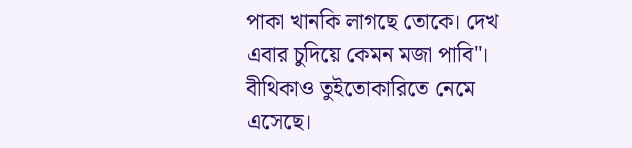পাকা খানকি লাগছে তোকে। দেখ এবার চুদিয়ে কেমন মজা পাবি"। বীথিকাও তুইতোকারিতে নেমে এসেছে।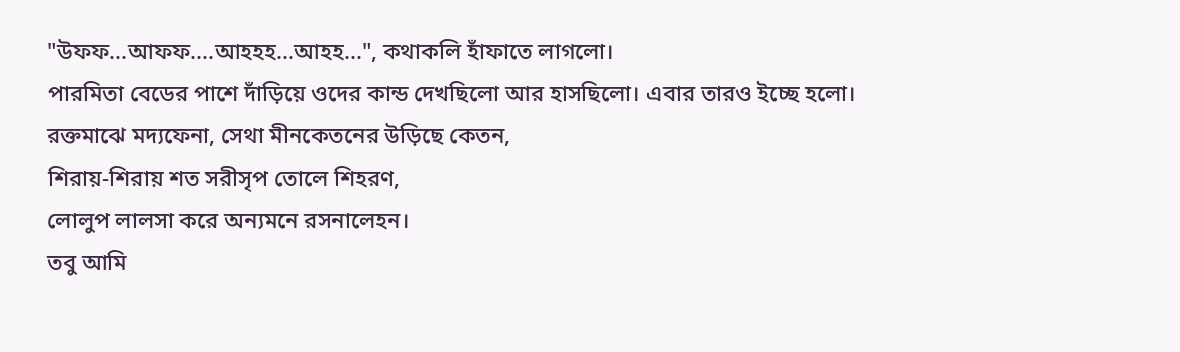"উফফ...আফফ....আহহহ...আহহ...", কথাকলি হাঁফাতে লাগলো।
পারমিতা বেডের পাশে দাঁড়িয়ে ওদের কান্ড দেখছিলো আর হাসছিলো। এবার তারও ইচ্ছে হলো।
রক্তমাঝে মদ্যফেনা, সেথা মীনকেতনের উড়িছে কেতন,
শিরায়-শিরায় শত সরীসৃপ তোলে শিহরণ,
লোলুপ লালসা করে অন্যমনে রসনালেহন।
তবু আমি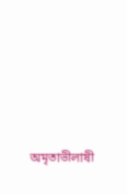অমৃতাভীলাষী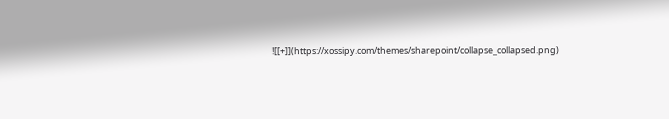![[+]](https://xossipy.com/themes/sharepoint/collapse_collapsed.png)